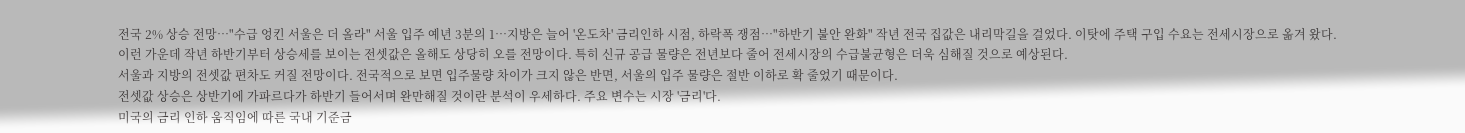전국 2% 상승 전망…"수급 엉킨 서울은 더 올라" 서울 입주 예년 3분의 1…지방은 늘어 '온도차' 금리인하 시점, 하락폭 쟁점…"하반기 불안 완화" 작년 전국 집값은 내리막길을 걸었다. 이탓에 주택 구입 수요는 전세시장으로 옮겨 왔다.
이런 가운데 작년 하반기부터 상승세를 보이는 전셋값은 올해도 상당히 오를 전망이다. 특히 신규 공급 물량은 전년보다 줄어 전세시장의 수급불균형은 더욱 심해질 것으로 예상된다.
서울과 지방의 전셋값 편차도 커질 전망이다. 전국적으로 보면 입주물량 차이가 크지 않은 반면, 서울의 입주 물량은 절반 이하로 확 줄었기 때문이다.
전셋값 상승은 상반기에 가파르다가 하반기 들어서며 완만해질 것이란 분석이 우세하다. 주요 변수는 시장 '금리'다.
미국의 금리 인하 움직임에 따른 국내 기준금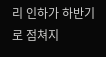리 인하가 하반기로 점쳐지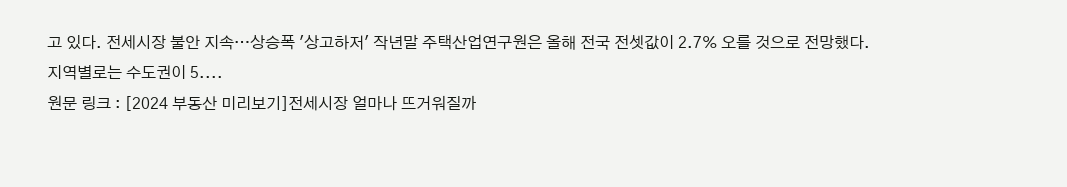고 있다. 전세시장 불안 지속…상승폭 '상고하저' 작년말 주택산업연구원은 올해 전국 전셋값이 2.7% 오를 것으로 전망했다.
지역별로는 수도권이 5....
원문 링크 : [2024 부동산 미리보기]전세시장 얼마나 뜨거워질까